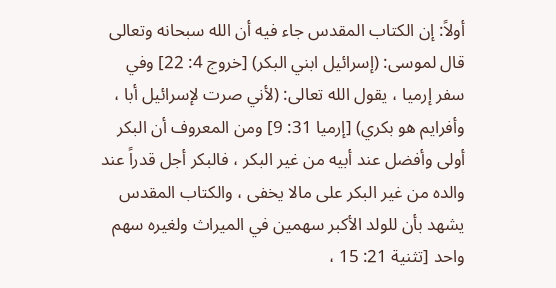أولاً: إن الكتاب المقدس جاء فيه أن الله سبحانه وتعالى قال لموسى: (إسرائيل ابني البكر) [خروج 4: 22] وفي سفر إرميا ، يقول الله تعالى: (لأني صرت لإسرائيل أبا ، وأفرايم هو بكري) [إرميا 31: 9] ومن المعروف أن البكر أولى وأفضل عند أبيه من غير البكر ، فالبكر أجل قدراً عند والده من غير البكر على مالا يخفى ، والكتاب المقدس يشهد بأن للولد الأكبر سهمين في الميراث ولغيره سهم واحد [تثنية 21: 15 ،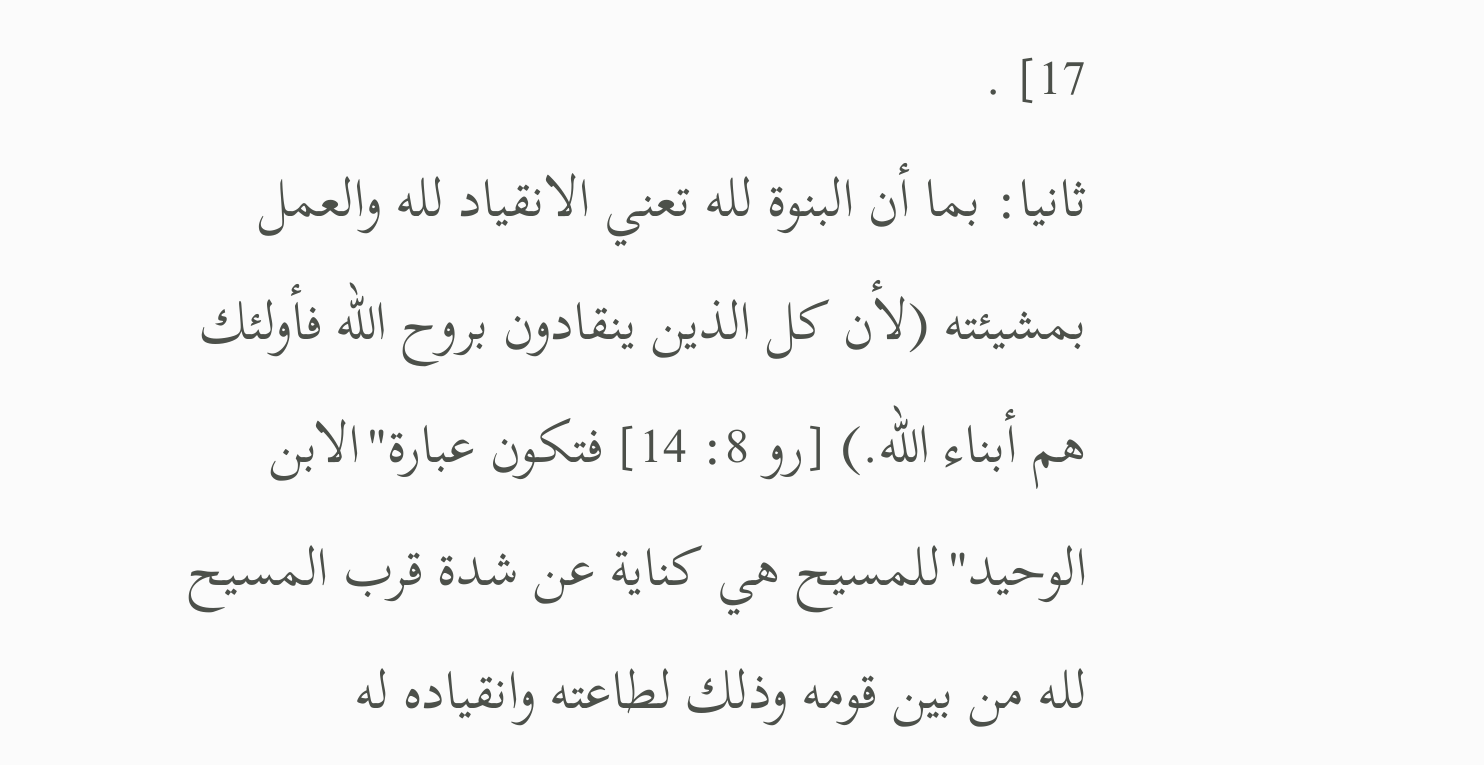17] .
ثانيا: بما أن البنوة لله تعني الانقياد لله والعمل بمشيئته (لأن كل الذين ينقادون بروح الله فأولئك هم أبناء الله.) [رو 8: 14] فتكون عبارة"الابن الوحيد"للمسيح هي كناية عن شدة قرب المسيح لله من بين قومه وذلك لطاعته وانقياده له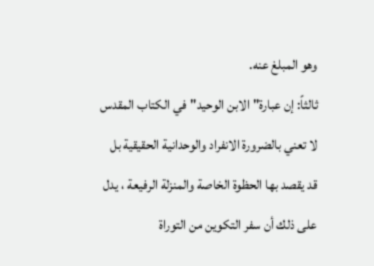وهو المبلغ عنه.
ثالثاً: إن عبارة"الابن الوحيد"في الكتاب المقدس لا تعني بالضرورة الانفراد والوحدانية الحقيقية بل قد يقصد بها الحظوة الخاصة والمنزلة الرفيعة ، يدل على ذلك أن سفر التكوين من التوراة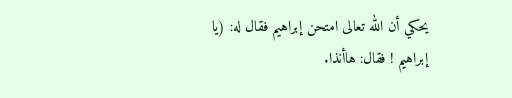يحكي أن الله تعالى امتحن إبراهيم فقال له: (يا إبراهيم ! فقال: هاأنذا.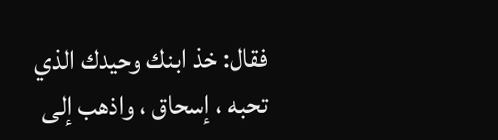فقال: خذ ابنك وحيدك الذي تحبه ، إسحاق ، واذهب إلى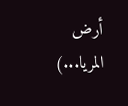أرض المريا...)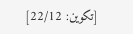[تكوين: 22/12]